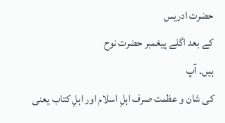حضرت ادریس
کے بعد اگلے پیغمبر حضرت نوح
ہیں۔ آپ
کی شان و عظمت صرف اہلِ اسلام اور اہلِ کتاب یعنی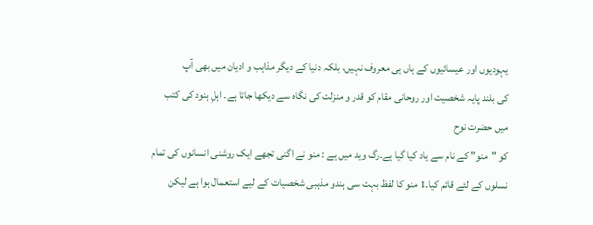یہودیوں اور عیسائیوں کے ہاں ہی معروف نہیں، بلکہ دنیا کے دیگر مذاہب و ادیان میں بھی آپ
کی بلند پایہ شخصیت اور روحانی مقام کو قدر و منزلت کی نگاہ سے دیکھا جاتا ہے۔ اہلِ ہنود کی کتب میں حضرت نوح
کو "منو" کے نام سے یاد کیا گیا ہے۔رگ وید میں ہے : منو نے اگنی تجھے ایک روشنی انسانوں کی تمام نسلوں کے لئے قائم کیا۔1 منو کا لفظ بہت سی ہندو مذہبی شخصیات کے لیے استعمال ہوا ہے لیکن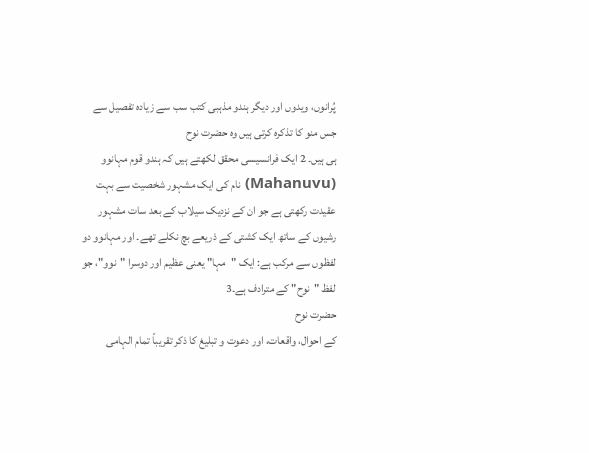پُرانوں، ویدوں اور دیگر ہندو مذہبی کتب سب سے زیادہ تفصیل سے جس منو کا تذکرہ کرتی ہیں وہ حضرت نوح
ہی ہیں۔ 2 ایک فرانسیسی محقق لکھتے ہیں کہ ہندو قوم مہانوو (Mahanuvu) نام کی ایک مشہور شخصیت سے بہت عقیدت رکھتی ہے جو ان کے نزدیک سیلاب کے بعد سات مشہور رشیوں کے ساتھ ایک کشتی کے ذریعے بچ نکلے تھے۔ اور مہانوو دو لفظوں سے مرکب ہے: ایک "مہا" یعنی عظیم اور دوسرا "نوو"، جو لفظ "نوح" کے مترادف ہے۔3
حضرت نوح
کے احوال، واقعات، اور دعوت و تبلیغ کا ذکر تقریباً تمام الہامی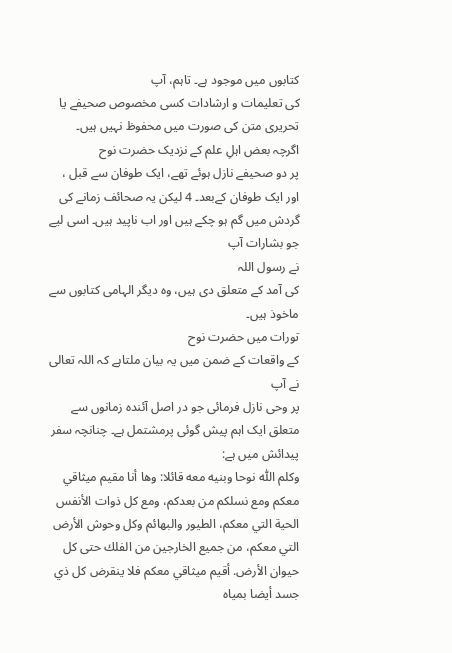کتابوں میں موجود ہے۔ تاہم، آپ
کی تعلیمات و ارشادات کسی مخصوص صحیفے یا تحریری متن کی صورت میں محفوظ نہیں ہیں۔ اگرچہ بعض اہلِ علم کے نزدیک حضرت نوح
پر دو صحیفے نازل ہوئے تھے، ایک طوفان سے قبل ، اور ایک طوفان کےبعد۔ 4 لیکن یہ صحائف زمانے کی گردش میں گم ہو چکے ہیں اور اب ناپید ہیں۔ اسی لیے جو بشارات آپ
نے رسول اللہ
کی آمد کے متعلق دی ہیں، وہ دیگر الہامی کتابوں سے ماخوذ ہیں۔
تورات میں حضرت نوح
کے واقعات کے ضمن میں یہ بیان ملتاہے کہ اللہ تعالی نے آپ
پر وحی نازل فرمائی جو در اصل آئندہ زمانوں سے متعلق ایک اہم پیش گوئی پرمشتمل ہے۔ چنانچہ سفر پیدائش میں ہے:
وكلم اللّٰه نوحا وبنيه معه قائلا: وها أنا مقيم ميثاقي معكم ومع نسلكم من بعدكم، ومع كل ذوات الأنفس الحية التي معكم، الطيور والبهائم وكل وحوش الأرض التي معكم، من جميع الخارجين من الفلك حتى كل حيوان الأرض. أقيم ميثاقي معكم فلا ينقرض كل ذي جسد أيضا بمياه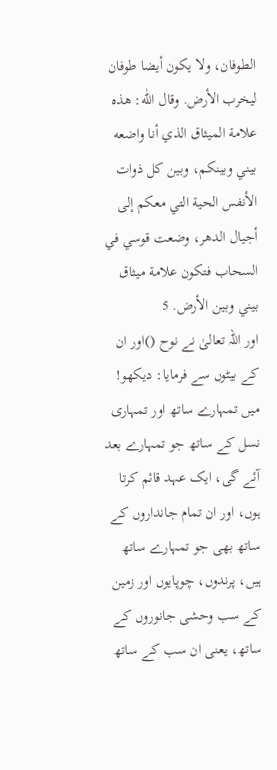الطوفان، ولا يكون أيضا طوفان ليخرب الأرض. وقال اللّٰه: هذه علامة الميثاق الذي أنا واضعه بيني وبينكم، وبين كل ذوات الأنفس الحية التي معكم إلى أجيال الدهر، وضعت قوسي في السحاب فتكون علامة ميثاق بيني وبين الأرض. 5
اور اللہ تعالیٰ نے نوح ()اور ان کے بیٹوں سے فرمایا: دیکھو! میں تمہارے ساتھ اور تمہاری نسل کے ساتھ جو تمہارے بعد آئے گی، ایک عہد قائم کرتا ہوں، اور ان تمام جانداروں کے ساتھ بھی جو تمہارے ساتھ ہیں، پرندوں، چوپایوں اور زمین کے سب وحشی جانوروں کے ساتھ، یعنی ان سب کے ساتھ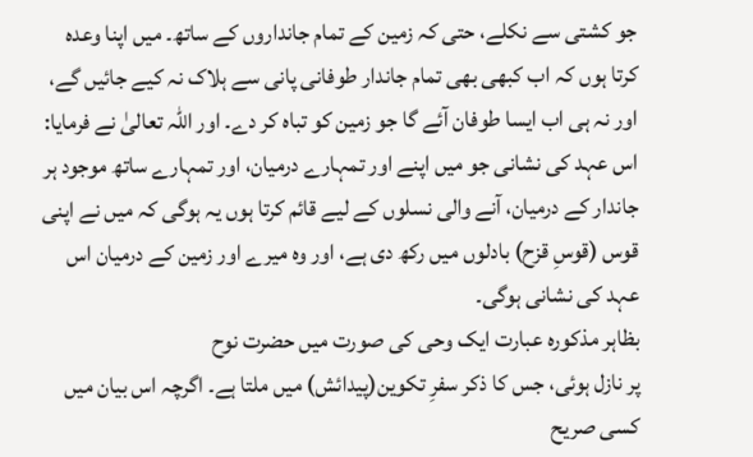جو کشتی سے نکلے، حتی کہ زمین کے تمام جانداروں کے ساتھ۔ میں اپنا وعدہ کرتا ہوں کہ اب کبھی بھی تمام جاندار طوفانی پانی سے ہلاک نہ کیے جائیں گے، اور نہ ہی اب ایسا طوفان آئے گا جو زمین کو تباہ کر دے۔ اور اللہ تعالیٰ نے فرمایا: اس عہد کی نشانی جو میں اپنے اور تمہارے درمیان، اور تمہارے ساتھ موجود ہر جاندار کے درمیان، آنے والی نسلوں کے لیے قائم کرتا ہوں یہ ہوگی کہ میں نے اپنی قوس (قوسِ قزح) بادلوں میں رکھ دی ہے، اور وہ میرے اور زمین کے درمیان اس عہد کی نشانی ہوگی۔
بظاہر مذکورہ عبارت ایک وحی کی صورت میں حضرت نوح
پر نازل ہوئی، جس کا ذکر سفرِ تکوین(پیدائش) میں ملتا ہے۔ اگرچہ اس بیان میں کسی صریح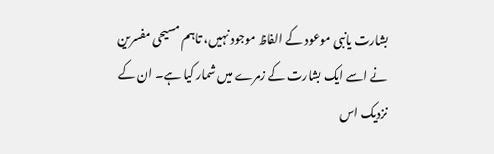بشارت یانبی موعود کے الفاظ موجود نہیں، تاہم مسیحی مفسرین نے اسے ایک بشارت کے زمرے میں شمار کیا ہے۔ ان کے نزدیک اس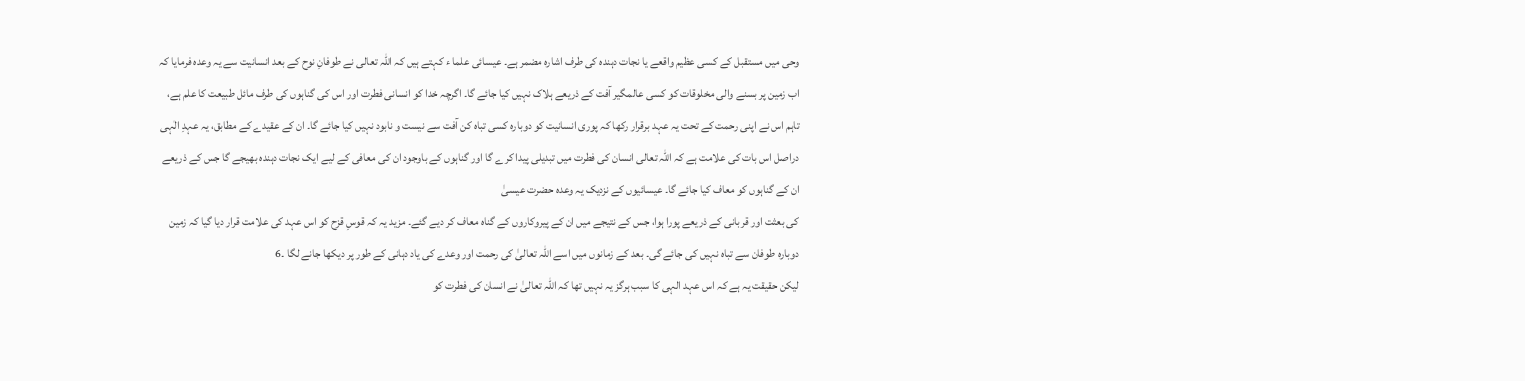وحی میں مستقبل کے کسی عظیم واقعے یا نجات دہندہ کی طرف اشارہ مضمر ہے۔ عیسائی علما ء کہتے ہیں کہ اللہ تعالی نے طوفانِ نوح کے بعد انسانیت سے یہ وعدہ فرمایا کہ اب زمین پر بسنے والی مخلوقات کو کسی عالمگیر آفت کے ذریعے ہلاک نہیں کیا جائے گا۔ اگرچہ خدا کو انسانی فطرت اور اس کی گناہوں کی طرف مائل طبیعت کا علم ہے، تاہم اس نے اپنی رحمت کے تحت یہ عہد برقرار رکھا کہ پوری انسانیت کو دوبارہ کسی تباہ کن آفت سے نیست و نابود نہیں کیا جائے گا۔ ان کے عقیدے کے مطابق، یہ عہدِ الٰہی دراصل اس بات کی علامت ہے کہ اللہ تعالی انسان کی فطرت میں تبدیلی پیدا کرے گا اور گناہوں کے باوجود ان کی معافی کے لیے ایک نجات دہندہ بھیجے گا جس کے ذریعے ان کے گناہوں کو معاف کیا جائے گا۔ عیسائیوں کے نزدیک یہ وعدہ حضرت عیسیٰ
کی بعثت اور قربانی کے ذریعے پورا ہوا، جس کے نتیجے میں ان کے پیروکاروں کے گناہ معاف کر دیے گئے۔ مزید یہ کہ قوسِ قزح کو اس عہد کی علامت قرار دیا گیا کہ زمین دوبارہ طوفان سے تباہ نہیں کی جائے گی۔ بعد کے زمانوں میں اسے اللہ تعالیٰ کی رحمت اور وعدے کی یاد دہانی کے طور پر دیکھا جانے لگا ۔6
لیکن حقیقت یہ ہے کہ اس عہد الہی کا سبب ہرگز یہ نہیں تھا کہ اللہ تعالیٰ نے انسان کی فطرت کو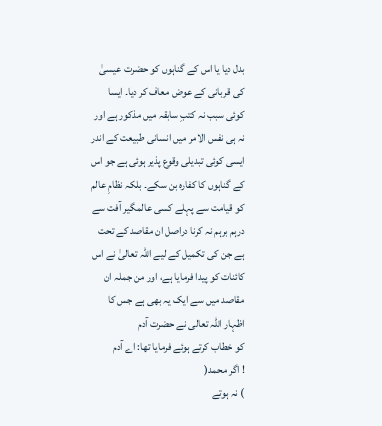بدل دیا یا اس کے گناہوں کو حضرت عیسیٰ
کی قربانی کے عوض معاف کر دیا۔ ایسا کوئی سبب نہ کتبِ سابقہ میں مذکور ہے اور نہ ہی نفس الامر میں انسانی طبیعت کے اندر ایسی کوئی تبدیلی وقوع پذیر ہوئی ہے جو اس کے گناہوں کا کفارہ بن سکے۔ بلکہ نظامِ عالم کو قیامت سے پہلے کسی عالمگیر آفت سے درہم برہم نہ کرنا دراصل ان مقاصد کے تحت ہے جن کی تکمیل کے لیے اللہ تعالیٰ نے اس کائنات کو پیدا فرمایا ہے، اور من جملہ ان مقاصد میں سے ایک یہ بھی ہے جس کا اظہار اللہ تعالی نے حضرت آدم
کو خطاب کرتے ہوئے فرمایا تھا: اے آدم
! اگر محمد(
) نہ ہوتے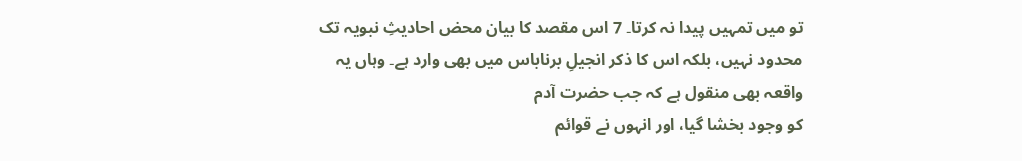تو میں تمہیں پیدا نہ کرتا۔ 7 اس مقصد کا بیان محض احادیثِ نبویہ تک محدود نہیں، بلکہ اس کا ذکر انجیلِ برناباس میں بھی وارد ہے۔ وہاں یہ واقعہ بھی منقول ہے کہ جب حضرت آدم
کو وجود بخشا گیا، اور انہوں نے قوائم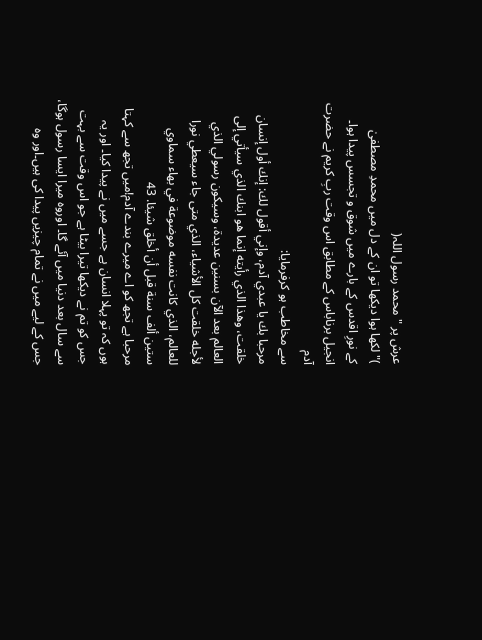عرش پر "محمد رسول اللہ(
)" لکھا ہوا دیکھا تو ان کے دل میں محمدِ مصطفیٰ
کے نورِ اقدس کے بارے میں شوق و تجسس پیدا ہوا۔ انجیل برناباس کے مطابق اس وقت ربِ کریم نے حضرت آدم
سے مخاطب ہو کرفرمایا:
مرحبا بك يا عبدي آدم، وإني أقول لك: إنك أول إنسان خلقت، وهذا الذي رأيته إنما هو ابنك الذي سيأتي إلى العالم بعد الآن بسنين عديدة، وسيكون رسولي الذي لأجله خلقت كل الأشياء، الذي متى جاء سيعطي نورا للعالم، الذي كانت نفسه موضوعة في بهاء سماوي ستين ألف سنة قبل أن أخلق شيئا. 43
مرحبا ہے تجھ کو اے میرے بندے آدم!میں تجھ سے کہتا ہوں کہ تو پہلا انسان ہے جسے میں نے پیدا کیا۔ اور یہ جس کو تم نے دیکھا تیرا بیٹا ہے جو اس وقت سے بہت سے سال بعد دنیا میں آئے گا۔ اوروہ میرا ایسا رسول ہوگا، جس کے لیے میں نے تمام چیزیں پیدا کی ہیں۔اور وہ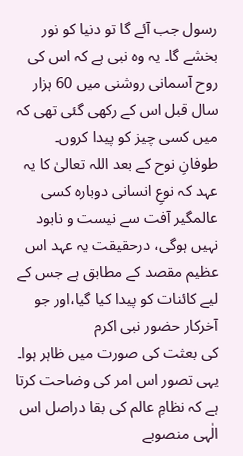رسول جب آئے گا تو دنیا کو نور بخشے گا۔ یہ وہ نبی ہے کہ اس کی روح آسمانی روشنی میں 60 ہزار سال قبل اس کے رکھی گئی تھی کہ میں کسی چیز کو پیدا کروں۔
طوفانِ نوح کے بعد اللہ تعالیٰ کا یہ عہد کہ نوعِ انسانی دوبارہ کسی عالمگیر آفت سے نیست و نابود نہیں ہوگی، درحقیقت یہ عہد اس عظیم مقصد کے مطابق ہے جس کے لیے کائنات کو پیدا کیا گیا،اور جو آخرکار حضور نبی اکرم
کی بعثت کی صورت میں ظاہر ہوا۔ یہی تصور اس امر کی وضاحت کرتا ہے کہ نظامِ عالم کی بقا دراصل اس الٰہی منصوبے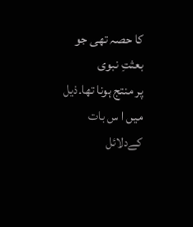کا حصہ تھی جو بعثتِ نبوی
پر منتج ہونا تھا۔ذیل میں ا س بات کےدلائل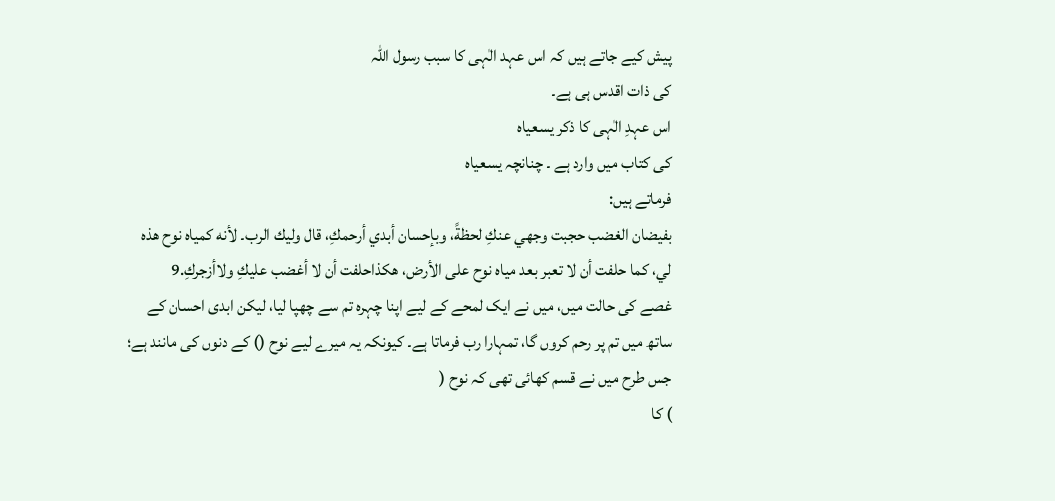پیش کیے جاتے ہیں کہ اس عہد الٰہی کا سبب رسول اللہ
کی ذات اقدس ہی ہے۔
اس عہدِ الٰہی کا ذکر یسعیاہ
کی کتاب میں وارد ہے ۔ چنانچہ یسعیاہ
فرماتے ہیں:
بفيضان الغضب حجبت وجهي عنكِ لحظةً، وبإحسان أبدي أرحمكِ، قال وليك الرب۔ لأنه كمياه نوح هذه لي، كما حلفت أن لا تعبر بعد مياه نوح على الأرض، هكذاحلفت أن لا أغضب عليكِ ولاأزجركِ.9
غصے کی حالت میں، میں نے ایک لمحے کے لیے اپنا چہرہ تم سے چھپا لیا، لیکن ابدی احسان کے ساتھ میں تم پر رحم کروں گا، تمہارا رب فرماتا ہے۔ کیونکہ یہ میرے لیے نوح () کے دنوں کی مانند ہے؛ جس طرح میں نے قسم کھائی تھی کہ نوح (
) کا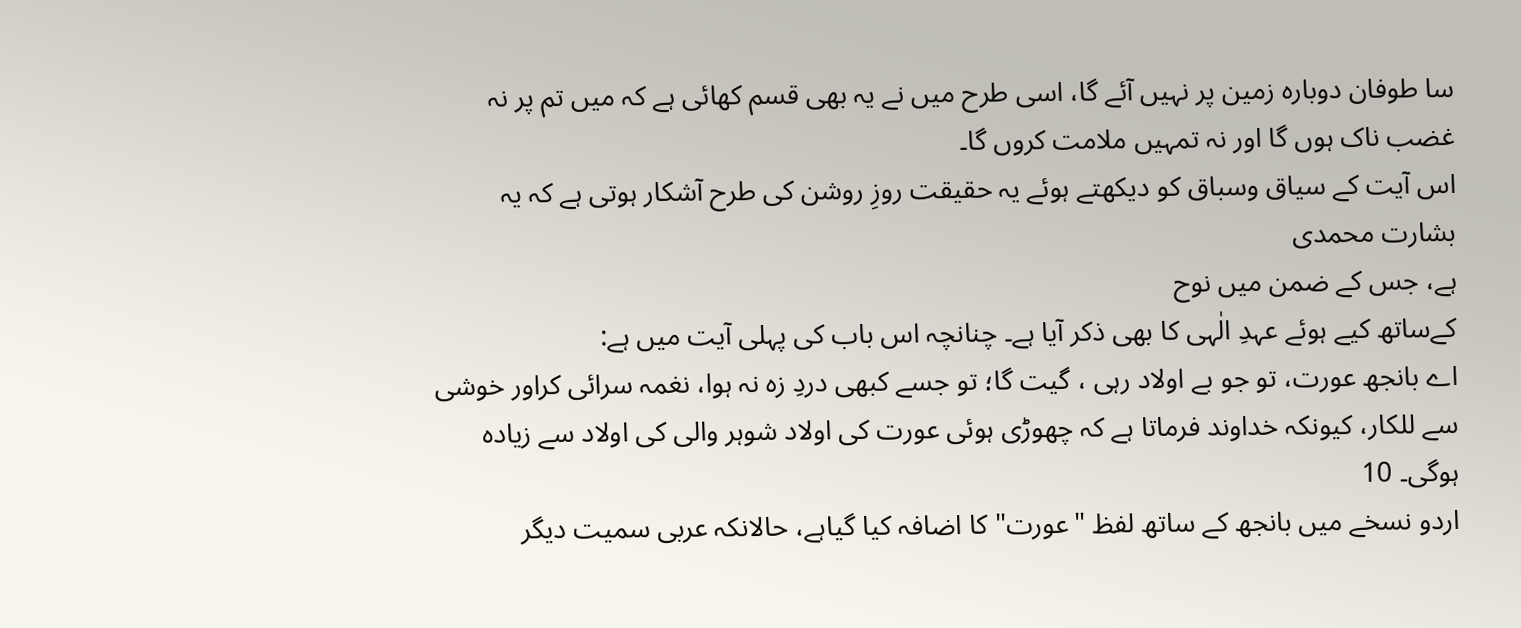سا طوفان دوبارہ زمین پر نہیں آئے گا، اسی طرح میں نے یہ بھی قسم کھائی ہے کہ میں تم پر نہ غضب ناک ہوں گا اور نہ تمہیں ملامت کروں گا۔
اس آیت کے سیاق وسباق کو دیکھتے ہوئے یہ حقیقت روزِ روشن کی طرح آشکار ہوتی ہے کہ یہ بشارت محمدی
ہے، جس کے ضمن میں نوح
کےساتھ کیے ہوئے عہدِ الٰہی کا بھی ذکر آیا ہے۔ چنانچہ اس باب کی پہلی آیت میں ہے:
اے بانجھ عورت، تو جو بے اولاد رہی ، گیت گا؛ تو جسے کبھی دردِ زہ نہ ہوا، نغمہ سرائی کراور خوشی سے للکار، کیونکہ خداوند فرماتا ہے کہ چھوڑی ہوئی عورت کی اولاد شوہر والی کی اولاد سے زیادہ ہوگی۔ 10
اردو نسخے میں بانجھ کے ساتھ لفظ "عورت" کا اضافہ کیا گیاہے، حالانکہ عربی سمیت دیگر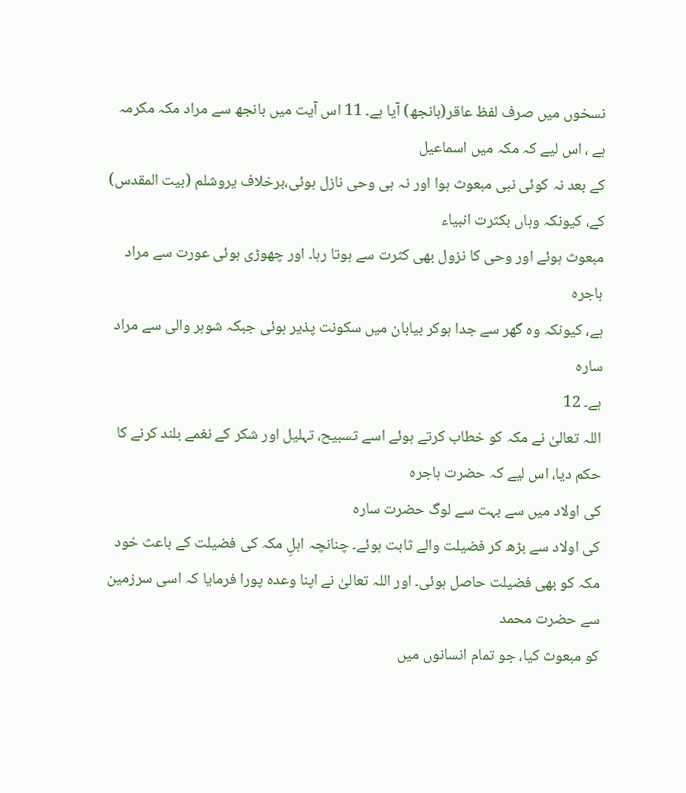نسخوں میں صرف لفظ عاقر(بانجھ) آیا ہے۔ 11 اس آیت میں بانجھ سے مراد مکہ مکرمہ ہے ، اس لیے کہ مکہ میں اسماعیل
کے بعد نہ کوئی نبی مبعوث ہوا اور نہ ہی وحی نازل ہوئی،برخلاف یروشلم (بیت المقدس) کے، کیونکہ وہاں بکثرت انبیاء
مبعوث ہوئے اور وحی کا نزول بھی کثرت سے ہوتا رہا۔ اور چھوڑی ہوئی عورت سے مراد ہاجرہ
ہے، کیونکہ وہ گھر سے جدا ہوکر بیابان میں سکونت پذیر ہوئی جبکہ شوہر والی سے مراد سارہ
ہے۔ 12
اللہ تعالیٰ نے مکہ کو خطاب کرتے ہوئے اسے تسبیح، تہلیل اور شکر کے نغمے بلند کرنے کا حکم دیا، اس لیے کہ حضرت ہاجرہ
کی اولاد میں سے بہت سے لوگ حضرت سارہ
کی اولاد سے بڑھ کر فضیلت والے ثابت ہوئے۔ چنانچہ اہلِ مکہ کی فضیلت کے باعث خود مکہ کو بھی فضیلت حاصل ہوئی۔ اور اللہ تعالیٰ نے اپنا وعدہ پورا فرمایا کہ اسی سرزمین سے حضرت محمد
کو مبعوث کیا، جو تمام انسانوں میں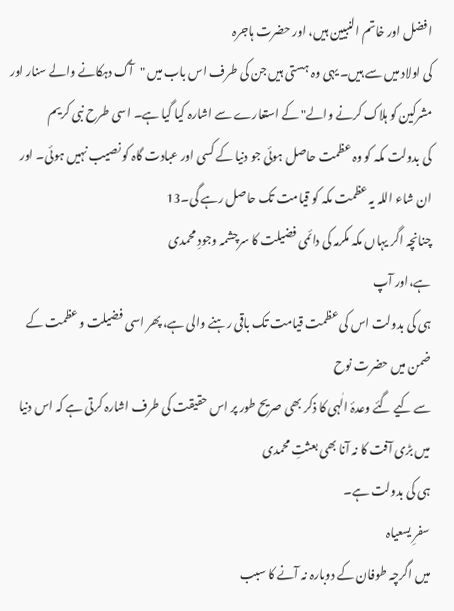افضل اور خاتم النبیین ہیں، اور حضرت ہاجرہ
کی اولاد میں سے ہیں۔ یہی وہ ہستی ہیں جن کی طرف اس باب میں "آگ دہکانے والے سنار اور مشرکین کو ہلاک کرنے والے" کے استعارے سے اشارہ کیا گیا ہے۔ اسی طرح نبی کریم
کی بدولت مکہ کو وہ عظمت حاصل ہوئی جو دنیا کے کسی اور عبادت گاہ کو نصیب نہیں ہوئی۔ اور ان شاء اللہ یہ عظمت مکہ کو قیامت تک حاصل رہے گی۔13
چنانچہ اگر یہاں مکہ مکرمہ کی دائمی فضیلت کا سرچشمہ وجودِ محمدی
ہے،اور آپ
ہی کی بدولت اس کی عظمت قیامت تک باقی رہنے والی ہے، پھر اسی فضیلت و عظمت کے ضمن میں حضرت نوح
سے کیے گئے وعدۂ الٰہی کا ذکر بھی صریح طور پر اس حقیقت کی طرف اشارہ کرتی ہے کہ اس دنیا میں بڑی آفت کا نہ آنا بھی بعثتِ محمدی
ہی کی بدولت ہے۔
سفرِ یسعیاہ
میں اگرچہ طوفان کے دوبارہ نہ آنے کا سبب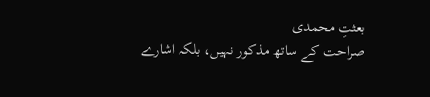بعثتِ محمدی
صراحت کے ساتھ مذکور نہیں، بلکہ اشارے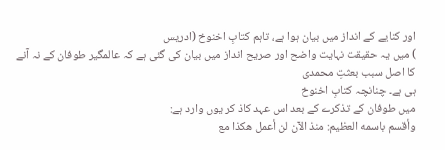اور کنایے کے انداز میں بیان ہوا ہے، تاہم کتابِ اخنوخ (ادریس
) میں یہ حقیقت نہایت واضح اور صریح انداز میں بیان کی گئی ہے کہ عالمگیر طوفان کے نہ آنے کا اصل سبب بعثتِ محمدی
ہی ہے۔ چنانچہ کتابِ اخنوخ
میں طوفان کے تذکرے کے بعد اس عہد کاذ کر یوں وارد ہے:
وأقسم باسمه العظيم: منذ الآن لن أعمل هكذا مع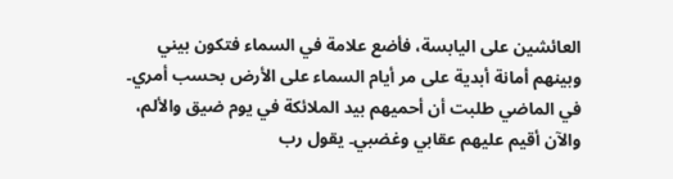العائشين على اليابسة، فأضع علامة في السماء فتكون بيني وبينهم أمانة أبدية على مر أيام السماء على الأرض بحسب أمري۔ في الماضي طلبت أن أحميهم بيد الملائكة في يوم ضيق والألم، والآن أقيم عليهم عقابي وغضبي۔ يقول رب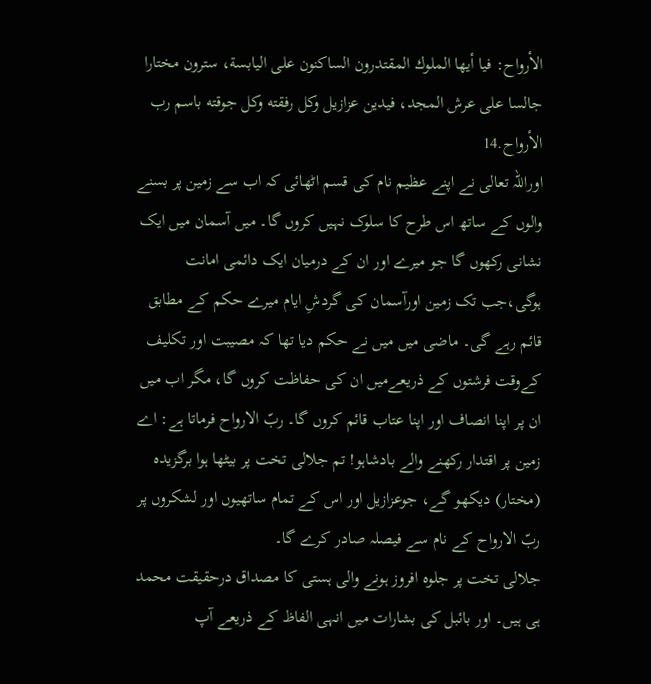الأرواح: فيا أيها الملوك المقتدرون الساكنون على اليابسة، سترون مختارا جالسا على عرش المجد، فيدين عزازيل وكل رفقته وكل جوقته باسم رب الأرواح.14
اوراللہ تعالی نے اپنے عظیم نام کی قسم اٹھائی کہ اب سے زمین پر بسنے والوں کے ساتھ اس طرح کا سلوک نہیں کروں گا۔ میں آسمان میں ایک نشانی رکھوں گا جو میرے اور ان کے درمیان ایک دائمی امانت ہوگی،جب تک زمین اورآسمان کی گردشِ ایام میرے حکم کے مطابق قائم رہے گی۔ ماضی میں میں نے حکم دیا تھا کہ مصیبت اور تکلیف کےوقت فرشتوں کے ذریعےمیں ان کی حفاظت کروں گا، مگر اب میں ان پر اپنا انصاف اور اپنا عتاب قائم کروں گا۔ ربّ الارواح فرماتا ہے: اے زمین پر اقتدار رکھنے والے بادشاہو! تم جلالی تخت پر بیٹھا ہوا برگزیدہ (مختار) دیکھو گے، جوعزازیل اور اس کے تمام ساتھیوں اور لشکروں پر ربّ الارواح کے نام سے فیصلہ صادر کرے گا۔
جلالی تخت پر جلوہ افروز ہونے والی ہستی کا مصداق درحقیقت محمد
ہی ہیں۔ اور بائبل کی بشارات میں انہی الفاظ کے ذریعے آپ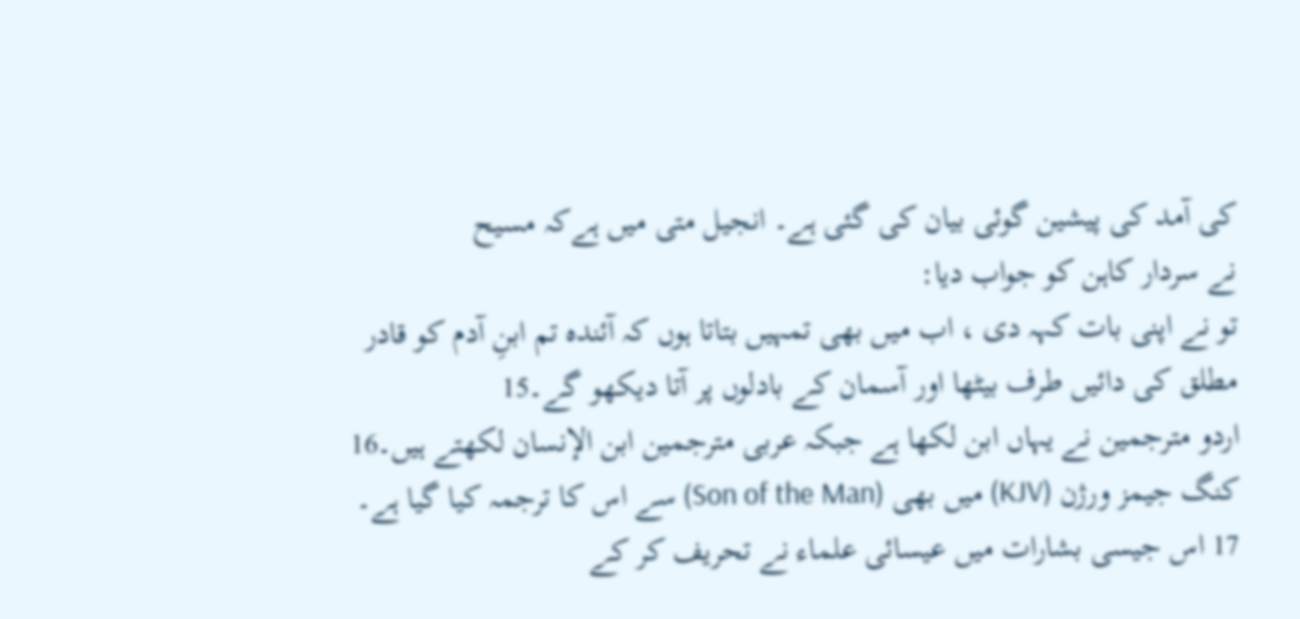کی آمد کی پیشین گوئی بیان کی گئی ہے۔ انجیل متی میں ہےکہ مسیح
نے سردار کاہن کو جواب دیا:
تو نے اپنی بات کہہ دی ، اب میں بھی تمہیں بتاتا ہوں کہ آئندہ تم ابنِ آدم کو قادر مطلق کی دائیں طرف بیٹھا اور آسمان کے بادلوں پر آتا دیکھو گے۔15
اردو مترجمین نے یہاں ابن لکھا ہے جبکہ عربی مترجمین ابن الإنسان لکھتے ہیں۔16 کنگ جیمز ورژن (KJV) میں بھی (Son of the Man) سے اس کا ترجمہ کیا گیا ہے۔ 17 اس جیسی بشارات میں عیسائی علماء نے تحریف کر کے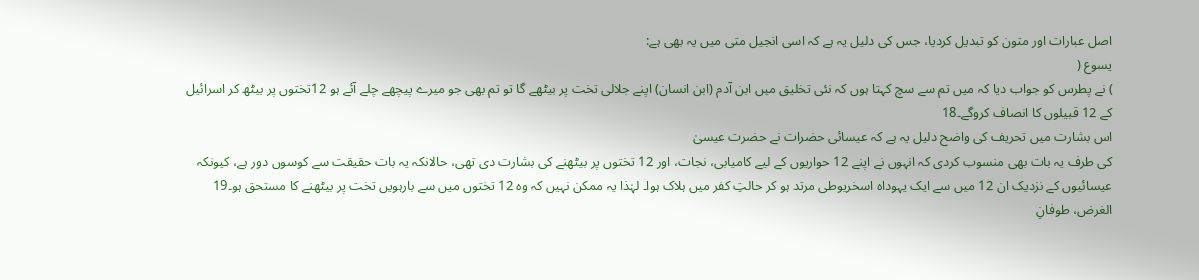اصل عبارات اور متون کو تبدیل کردیا، جس کی دلیل یہ ہے کہ اسی انجیل متی میں یہ بھی ہے:
یسوع (
) نے پطرس کو جواب دیا کہ میں تم سے سچ کہتا ہوں کہ نئی تخلیق میں ابن آدم (ابن انسان) اپنے جلالی تخت پر بیٹھے گا تو تم بھی جو میرے پیچھے چلے آئے ہو 12تختوں پر بیٹھ کر اسرائیل کے 12 قبیلوں کا انصاف کروگے۔18
اس بشارت میں تحریف کی واضح دلیل یہ ہے کہ عیسائی حضرات نے حضرت عیسیٰ
کی طرف یہ بات بھی منسوب کردی کہ انہوں نے اپنے 12 حواریوں کے لیے کامیابی، نجات، اور 12 تختوں پر بیٹھنے کی بشارت دی تھی، حالانکہ یہ بات حقیقت سے کوسوں دور ہے، کیونکہ عیسائیوں کے نزدیک ان 12 میں سے ایک یہوداہ اسخریوطی مرتد ہو کر حالتِ کفر میں ہلاک ہوا۔ لہٰذا یہ ممکن نہیں کہ وہ 12 تختوں میں سے بارہویں تخت پر بیٹھنے کا مستحق ہو۔19
الغرض، طوفانِ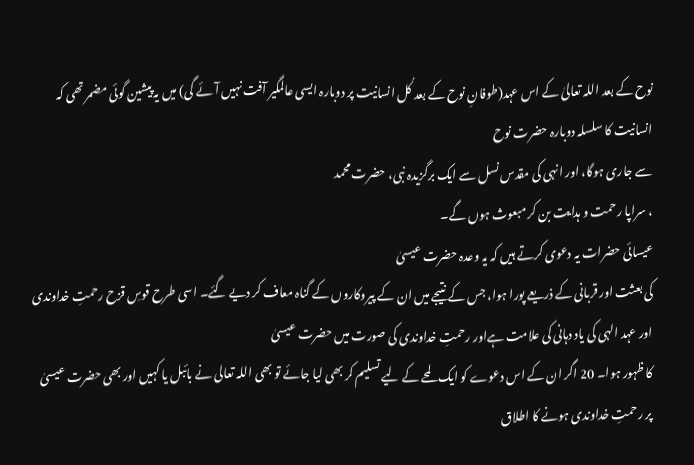نوح کے بعد اللہ تعالیٰ کے اس عہد(طوفانِ نوح کے بعد کُل انسانیت پر دوبارہ ایسی عالمگیر آفت نہیں آئے گی) میں یہ پیشین گوئی مضمر تھی کہ انسانیت کا سلسلہ دوبارہ حضرت نوح
سے جاری ہوگا، اور انہی کی مقدس نسل سے ایک برگزیدہ نبی، حضرت محمد
، سراپا رحمت و ہدایت بن کر مبعوث ہوں گے۔
عیسائی حضرات یہ دعوی کرتے ہیں کہ یہ وعدہ حضرت عیسیٰ
کی بعثت اور قربانی کے ذریعے پورا ہوا، جس کے نتیجے میں ان کے پیروکاروں کے گناہ معاف کر دیے گئے۔ اسی طرح قوسِ قزح رحمتِ خداوندی اور عہد الہی کی یاد دہانی کی علامت ہےاور رحمتِ خداوندی کی صورت میں حضرت عیسیٰ
کا ظہور ہوا۔ 20 اگر ان کے اس دعوے کو ایک لمحے کے لیے تسلیم کر بھی لیا جائے تو بھی اللہ تعالی نے بائبل یا کہیں اور بھی حضرت عیسیٰ
پر رحمتِ خداوندی ہونے کا اطلاق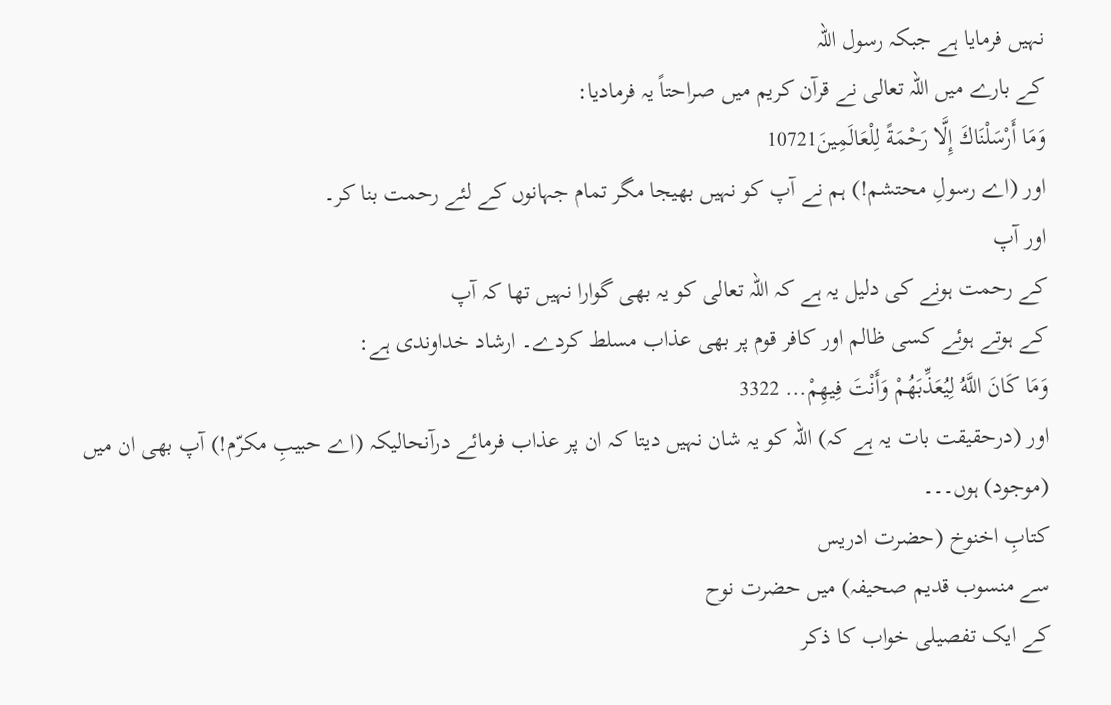نہیں فرمایا ہے جبکہ رسول اللہ
کے بارے میں اللہ تعالی نے قرآن کریم میں صراحتاً یہ فرمادیا:
وَمَا أَرْسَلْنَاكَ إِلَّا رَحْمَةً لِلْعَالَمِينَ10721
اور (اے رسولِ محتشم!) ہم نے آپ کو نہیں بھیجا مگر تمام جہانوں کے لئے رحمت بنا کر۔
اور آپ
کے رحمت ہونے کی دلیل یہ ہے کہ اللہ تعالی کو یہ بھی گوارا نہیں تھا کہ آپ
کے ہوتے ہوئے کسی ظالم اور کافر قوم پر بھی عذاب مسلط کردے۔ ارشاد خداوندی ہے:
وَمَا كَانَ اللَّهُ لِيُعَذِّبَهُمْ وَأَنْتَ فِيهِمْ... 3322
اور (درحقیقت بات یہ ہے کہ) اللہ کو یہ شان نہیں دیتا کہ ان پر عذاب فرمائے درآنحالیکہ (اے حبیبِ مکرّم!) آپ بھی ان میں (موجود) ہوں۔۔۔
کتابِ اخنوخ (حضرت ادریس
سے منسوب قدیم صحیفہ) میں حضرت نوح
کے ایک تفصیلی خواب کا ذکر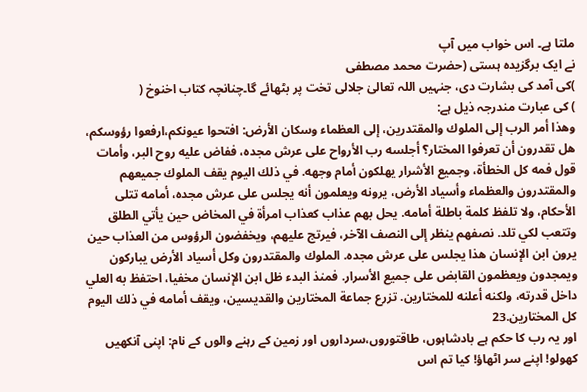ملتا ہے۔ اس خواب میں آپ
نے ایک برگزیدہ ہستی (حضرت محمد مصطفی
)کی آمد کی بشارت دی، جنہیں اللہ تعالیٰ جلالی تخت پر بٹھائے گا۔چنانچہ کتاب اخنوخ (
) کی عبارت مندرجہ ذیل ہے:
وهذا أمر الرب إلى الملوك والمقتدرين، إلى العظماء وسكان الأرض: افتحوا عيونكم،ارفعوا رؤوسكم، هل تقدرون أن تعرفوا المختار؟ أجلسه رب الأرواح على عرش مجده، ففاض عليه روح البر، وأمات قول فمه كل الخطأة، وجميع الأشرار يهلكون أمام وجهه. في ذلك اليوم يقف الملوك جميعهم والمقتدرون والعظماء وأسياد الأرض، يرونه ويعلمون أنه يجلس على عرش مجده، أمامه تتلى الأحكام، ولا تلفظ كلمة باطلة أمامه. يحل بهم عذاب كعذاب امرأة في المخاض حين يأتي الطلق وتتعب لكي تلد. نصفهم ينظر إلى النصف الآخر، فيرتج عليهم، ويخفضون الرؤوس من العذاب حين يرون ابن الإنسان هذا يجلس على عرش مجده. الملوك والمقتدرون وكل أسياد الأرض يباركون ويمجدون ويعظمون القابض على جميع الأسرار. فمنذ البدء ظل ابن الإنسان مخفيا، احتفظ به العلي داخل قدرته، ولكنه أعلنه للمختارين. تزرع جماعة المختارين والقديسين، ويقف أمامه في ذلك اليوم كل المختارين.23
اور یہ رب کا حکم ہے بادشاہوں، طاقتوروں،سرداروں اور زمین کے رہنے والوں کے نام: اپنی آنکھیں کھولو! اپنے سر اٹھاؤ! کیا تم اس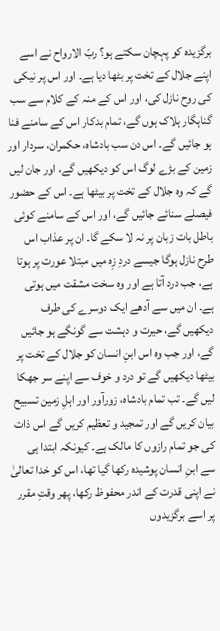برگزیدہ کو پہچان سکتے ہو؟ ربّ الارواح نے اسے اپنے جلال کے تخت پر بٹھا دیا ہے۔ اور اس پر نیکی کی روح نازل کی، اور اس کے منہ کے کلام سے سب گناہگار ہلاک ہوں گے، تمام بدکار اس کے سامنے فنا ہو جائیں گے۔ اس دن سب بادشاہ، حکمران، سردار اور زمین کے بڑے لوگ اس کو دیکھیں گے، اور جان لیں گے کہ وہ جلال کے تخت پر بیٹھا ہے۔ اس کے حضور فیصلے سنائے جائیں گے، اور اس کے سامنے کوئی باطل بات زبان پر نہ لا سکے گا۔ ان پر عذاب اس طرح نازل ہوگا جیسے دردِ زِہ میں مبتلا عورت پر ہوتا ہے، جب درد آتا ہے اور وہ سخت مشقت میں ہوتی ہے۔ ان میں سے آدھے ایک دوسرے کی طرف دیکھیں گے، حیرت و دہشت سے گونگے ہو جائیں گے، اور جب وہ اس ابنِ انسان کو جلال کے تخت پر بیٹھا دیکھیں گے تو درد و خوف سے اپنے سر جھکا لیں گے۔ تب تمام بادشاہ، زورآور اور اہلِ زمین تسبیح بیان کریں گے اور تمجید و تعظیم کریں گے اس ذات کی جو تمام رازوں کا مالک ہے۔ کیونکہ ابتدا ہی سے ابنِ انسان پوشیدہ رکھا گیا تھا، اس کو خدا تعالیٰ نے اپنی قدرت کے اندر محفوظ رکھا، پھر وقتِ مقرر پر اسے برگزیدوں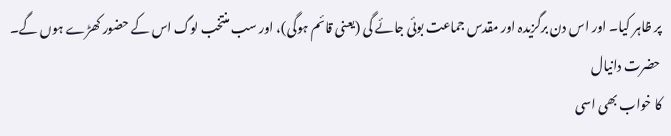پر ظاہر کیا۔ اور اس دن برگزیدہ اور مقدس جماعت بوئی جائے گی (یعنی قائم ہوگی)، اور سب منتخب لوگ اس کے حضور کھڑے ہوں گے۔
حضرت دانیال
کا خواب بھی اسی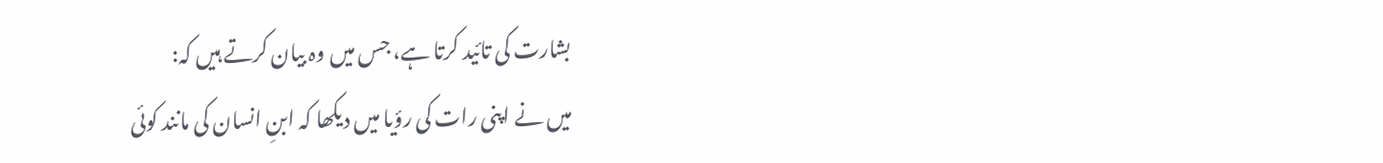بشارت کی تائید کرتا ہے، جس میں وہ بیان کرتے ہیں کہ:
میں نے اپنی رات کی رؤیا میں دیکھا کہ ابنِ انسان کی مانند کوئی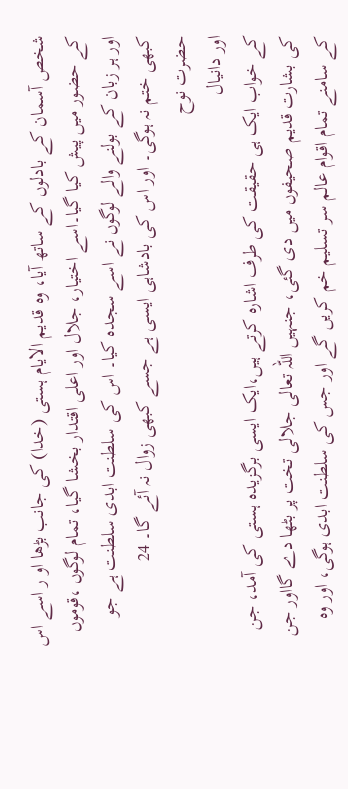شخص آسمان کے بادلوں کے ساتھ آیا، وہ قدیم الایام ہستی (خدا) کی جانب بڑھا او ر اسے اس کے حضور میں پیش کیا گیا۔اسے اختیار، جلال اور اعلی اقتدار بخشا گیا، تمام لوگوں ،قوموں اور ہر زبان کے بولنے والے لوگوں نے اسے سجدہ کیا۔ اس کی سلطنت ابدی سلطنت ہے جو کبھی ختم نہ ہوگی۔ اور اس کی بادشاہی ایسی ہے جسے کبھی زوال نہ آئے گا۔ 24
حضرت نوح
اور دانیال
کے خواب ایک ہی حقیقت کی طرف اشارہ کرتے ہیں،ایک ایسی برگزیدہ ہستی کی آمد، جن کی بشارت قدیم صحیفوں میں دی گئی، جنہیں اللہ تعالی جلالی تخت پر بٹھا دے گااور جن کے سامنے تمام اقوام عالم سر تسلیم خم کریں گے اور جس کی سلطنت ابدی ہوگی، اور وہ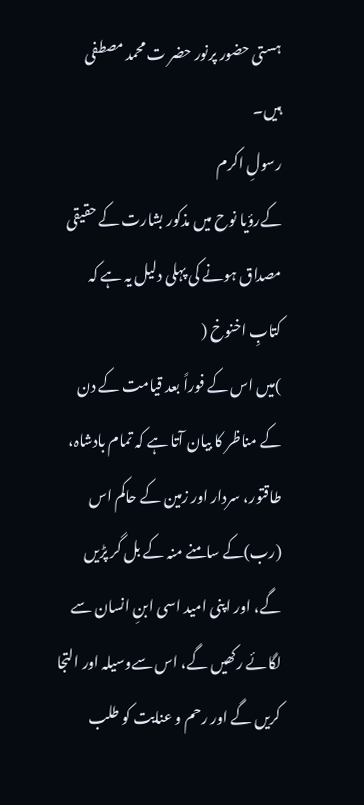ہستی حضور پرنور حضر ت محمد مصطفی
ہیں۔
رسولِ اکرم
کےرؤیا نوح میں مذکور بشارت کے حقیقی مصداق ہونے کی پہلی دلیل یہ ہے کہ کتابِ اخنوخ (
)میں اس کے فوراً بعد قیامت کے دن کے مناظر کا بیان آتا ہے کہ تمام بادشاہ، طاقتور، سردار اور زمین کے حاکم اس (رب)کے سامنے منہ کے بل گر پڑیں گے، اور اپنی امید اسی ابنِ انسان سے لگائے رکھیں گے، اس سےوسیلہ اور التجا کریں گے اور رحم و عنایت کو طلب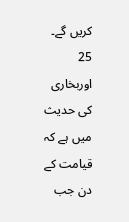کریں گے۔ 25 اوربخاری کی حدیث میں ہے کہ قیامت کے دن جب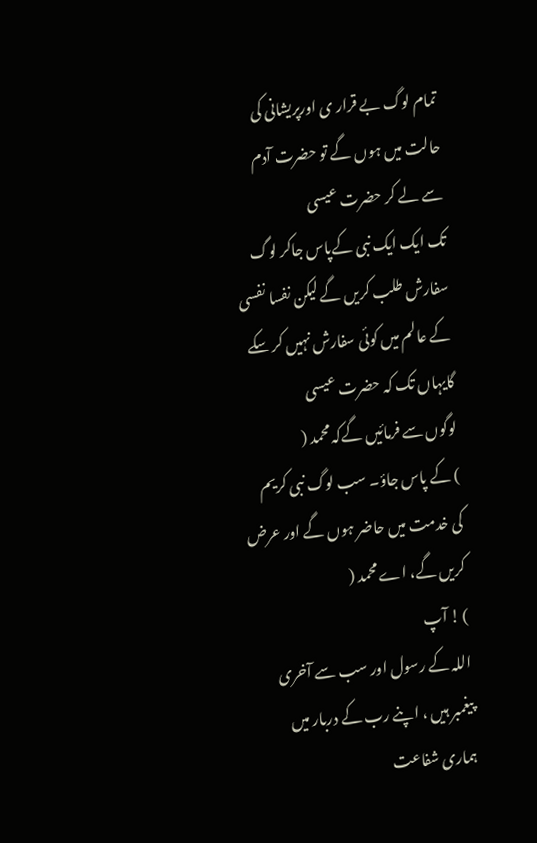تمام لوگ بے قرار ی اورپریشانی کی حالت میں ہوں گے تو حضرت آدم
سے لے کر حضرت عیسی
تک ایک ایک نبی کےپاس جاکر لوگ سفارش طلب کریں گے لیکن نفسا نفسی کے عالم میں کوئی سفارش نہیں کر سکے گایہاں تک کہ حضرت عیسی
لوگوں سے فرمائیں گےکہ محمد (
) کے پاس جاؤ۔ سب لوگ نبی کریم
کی خدمت میں حاضر ہوں گے اور عرض کریں گے، اے محمد (
) ! آپ
اللہ کے رسول اور سب سے آخری پیغمبر ہیں ، اپنے رب کے دربار میں ہماری شفاعت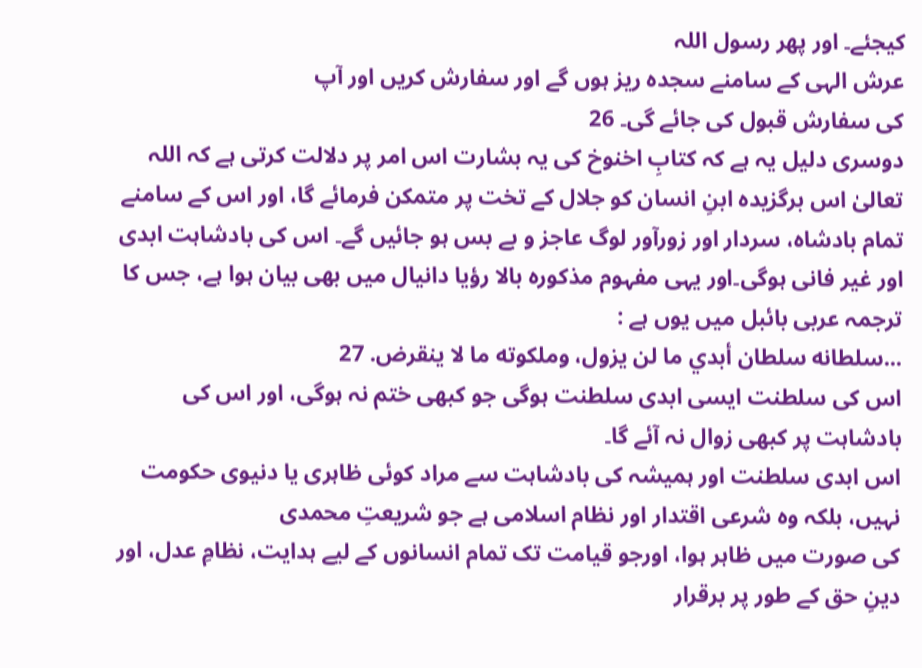کیجئے۔ اور پھر رسول اللہ
عرش الہی کے سامنے سجدہ ریز ہوں گے اور سفارش کریں اور آپ
کی سفارش قبول کی جائے گی۔ 26
دوسری دلیل یہ ہے کہ کتابِ اخنوخ کی یہ بشارت اس امر پر دلالت کرتی ہے کہ اللہ تعالیٰ اس برگزیدہ ابنِ انسان کو جلال کے تخت پر متمکن فرمائے گا، اور اس کے سامنے تمام بادشاہ، سردار اور زورآور لوگ عاجز و بے بس ہو جائیں گے۔ اس کی بادشاہت ابدی اور غیر فانی ہوگی۔اور یہی مفہوم مذکورہ بالا رؤیا دانیال میں بھی بیان ہوا ہے، جس کا ترجمہ عربی بائبل میں یوں ہے :
...سلطانه سلطان أبدي ما لن يزول، وملكوته ما لا ينقرض. 27
اس کی سلطنت ایسی ابدی سلطنت ہوگی جو کبھی ختم نہ ہوگی، اور اس کی بادشاہت پر کبھی زوال نہ آئے گا۔
اس ابدی سلطنت اور ہمیشہ کی بادشاہت سے مراد کوئی ظاہری یا دنیوی حکومت نہیں، بلکہ وہ شرعی اقتدار اور نظام اسلامی ہے جو شریعتِ محمدی
کی صورت میں ظاہر ہوا، اورجو قیامت تک تمام انسانوں کے لیے ہدایت، نظامِ عدل، اور دینِ حق کے طور پر برقرار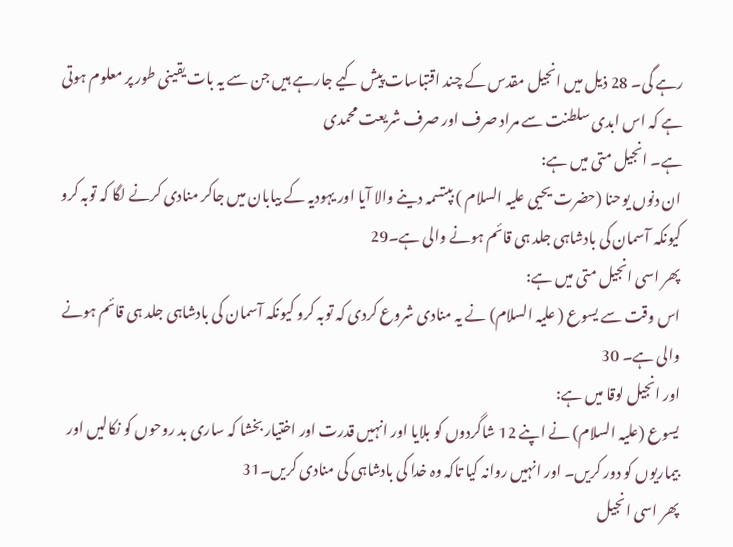رہے گی۔ 28 ذیل میں انجیل مقدس کے چند اقتباسات پیش کیے جارہے ہیں جن سے یہ بات یقینی طور پر معلوم ہوتی ہے کہ اس ابدی سلطنت سے مراد صرف اور صرف شریعت محمدی
ہے۔ انجیل متی میں ہے:
ان دنوں یوحنا (حضرت یحیی علیہ السلام ) بپتسمہ دینے والا آیا اور یہودیہ کے بیابان میں جاکر منادی کرنے لگا کہ توبہ کرو کیونکہ آسمان کی بادشاہی جلد ہی قائم ہونے والی ہے۔29
پھر اسی انجیل متی میں ہے:
اس وقت سے یسوع ( علیہ السلام) نے یہ منادی شروع کردی کہ توبہ کرو کیونکہ آسمان کی بادشاہی جلد ہی قائم ہونے والی ہے۔ 30
اور انجیل لوقا میں ہے:
یسوع (علیہ السلام) نے اپنے 12 شاگردوں کو بلایا اور انہیں قدرت اور اختیار بخشا کہ ساری بد روحوں کو نکالیں اور بیماریوں کو دور کریں۔ اور انہیں روانہ کیا تاکہ وہ خدا کی بادشاہی کی منادی کریں۔31
پھر اسی انجیل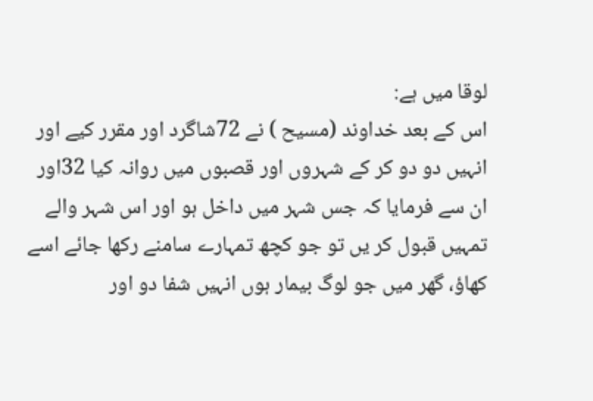لوقا میں ہے:
اس کے بعد خداوند (مسیح ) نے 72شاگرد اور مقرر کیے اور انہیں دو دو کر کے شہروں اور قصبوں میں روانہ کیا 32اور ان سے فرمایا کہ جس شہر میں داخل ہو اور اس شہر والے تمہیں قبول کر یں تو جو کچھ تمہارے سامنے رکھا جائے اسے کھاؤ، گھر میں جو لوگ بیمار ہوں انہیں شفا دو اور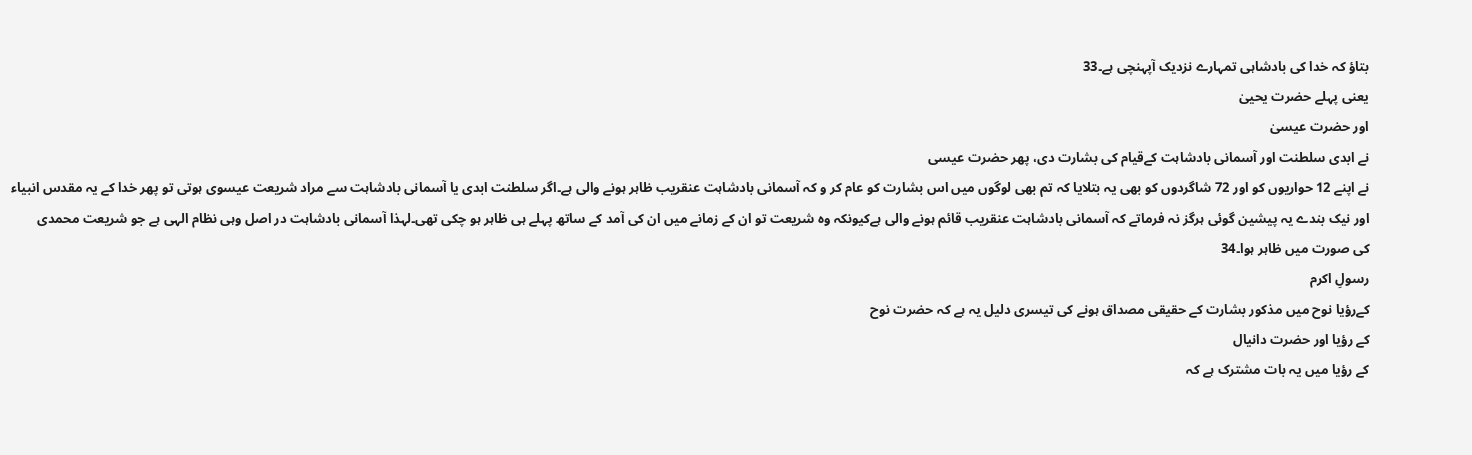بتاؤ کہ خدا کی بادشاہی تمہارے نزدیک آپہنچی ہے۔33
یعنی پہلے حضرت یحییٰ
اور حضرت عیسیٰ
نے ابدی سلطنت اور آسمانی بادشاہت کےقیام کی بشارت دی، پھر حضرت عیسی
نے اپنے 12 حواریوں کو اور 72 شاگردوں کو بھی یہ بتلایا کہ تم بھی لوگوں میں اس بشارت کو عام کر و کہ آسمانی بادشاہت عنقریب ظاہر ہونے والی ہے۔اگر سلطنت ابدی یا آسمانی بادشاہت سے مراد شریعت عیسوی ہوتی تو پھر خدا کے یہ مقدس انبیاء
اور نیک بندے یہ پیشین گوئی ہرگز نہ فرماتے کہ آسمانی بادشاہت عنقریب قائم ہونے والی ہےکیونکہ وہ شریعت تو ان کے زمانے میں ان کی آمد کے ساتھ پہلے ہی ظاہر ہو چکی تھی۔لہذا آسمانی بادشاہت در اصل وہی نظام الہی ہے جو شریعت محمدی
کی صورت میں ظاہر ہوا۔34
رسولِ اکرم
کےرؤیا نوح میں مذکور بشارت کے حقیقی مصداق ہونے کی تیسری دلیل یہ ہے کہ حضرت نوح
کے رؤیا اور حضرت دانیال
کے رؤیا میں یہ بات مشترک ہے کہ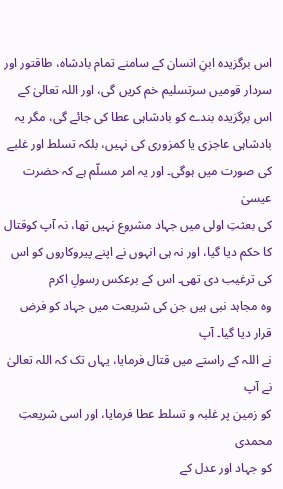اس برگزیدہ ابنِ انسان کے سامنے تمام بادشاہ، طاقتور اور سردار قومیں سرتسلیم خم کریں گی، اور اللہ تعالیٰ کے اس برگزیدہ بندے کو بادشاہی عطا کی جائے گی، مگر یہ بادشاہی عاجزی یا کمزوری کی نہیں، بلکہ تسلط اور غلبے کی صورت میں ہوگی۔ اور یہ امر مسلّم ہے کہ حضرت عیسیٰ
کی بعثتِ اولی میں جہاد مشروع نہیں تھا، نہ آپ کوقتال کا حکم دیا گیا، اور نہ ہی انہوں نے اپنے پیروکاروں کو اس کی ترغیب دی تھی۔ اس کے برعکس رسولِ اکرم
وہ مجاہد نبی ہیں جن کی شریعت میں جہاد کو فرض قرار دیا گیا۔ آپ
نے اللہ کے راستے میں قتال فرمایا، یہاں تک کہ اللہ تعالیٰ نے آپ
کو زمین پر غلبہ و تسلط عطا فرمایا، اور اسی شریعتِ محمدی
کو جہاد اور عدل کے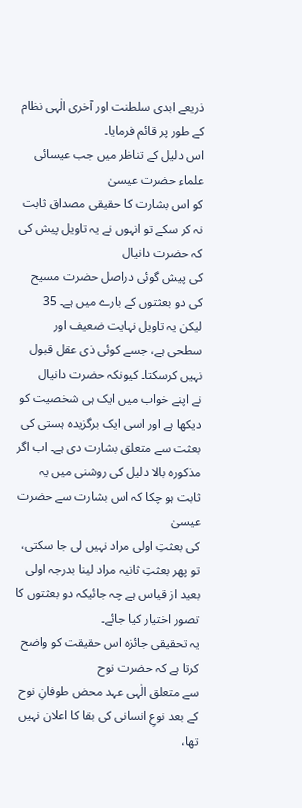ذریعے ابدی سلطنت اور آخری الٰہی نظام کے طور پر قائم فرمایا۔
اس دلیل کے تناظر میں جب عیسائی علماء حضرت عیسیٰ
کو اس بشارت کا حقیقی مصداق ثابت نہ کر سکے تو انہوں نے یہ تاویل پیش کی کہ حضرت دانیال
کی پیش گوئی دراصل حضرت مسیح
کی دو بعثتوں کے بارے میں ہے۔ 35 لیکن یہ تاویل نہایت ضعیف اور سطحی ہے، جسے کوئی ذی عقل قبول نہیں کرسکتا۔ کیونکہ حضرت دانیال
نے اپنے خواب میں ایک ہی شخصیت کو دیکھا ہے اور اسی ایک برگزیدہ ہستی کی بعثت سے متعلق بشارت دی ہے۔ اب اگر مذکورہ بالا دلیل کی روشنی میں یہ ثابت ہو چکا کہ اس بشارت سے حضرت عیسیٰ
کی بعثتِ اولی مراد نہیں لی جا سکتی، تو پھر بعثتِ ثانیہ مراد لینا بدرجہ اولی بعید از قیاس ہے چہ جائیکہ دو بعثتوں کا تصور اختیار کیا جائے۔
یہ تحقیقی جائزہ اس حقیقت کو واضح کرتا ہے کہ حضرت نوح
سے متعلق الٰہی عہد محض طوفانِ نوح کے بعد نوعِ انسانی کی بقا کا اعلان نہیں تھا،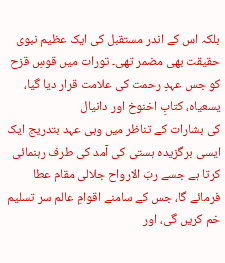بلکہ اس کے اندر مستقبل کی ایک عظیم نبوی حقیقت بھی مضمر تھی۔ تورات میں قوسِ قزح کو جس عہدِ رحمت کی علامت قرار دیا گیا، یسعیاہ، کتابِ اخنوخ اور دانیال
کی بشارات کے تناظر میں وہی عہد بتدریج ایک ایسی برگزیدہ ہستی کی آمد کی طرف رہنمائی کرتا ہے جسے ربّ الارواح جلالی مقام عطا فرمائے گا، جس کے سامنے اقوامِ عالم سر تسلیم خم کریں گی، اور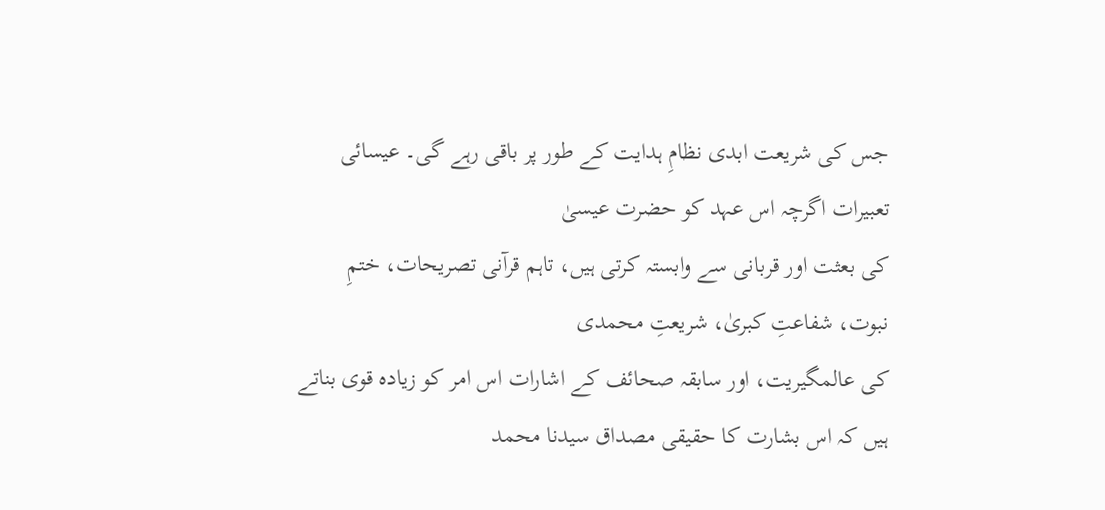جس کی شریعت ابدی نظامِ ہدایت کے طور پر باقی رہے گی۔ عیسائی تعبیرات اگرچہ اس عہد کو حضرت عیسیٰ
کی بعثت اور قربانی سے وابستہ کرتی ہیں، تاہم قرآنی تصریحات، ختمِ نبوت، شفاعتِ کبریٰ، شریعتِ محمدی
کی عالمگیریت، اور سابقہ صحائف کے اشارات اس امر کو زیادہ قوی بناتے ہیں کہ اس بشارت کا حقیقی مصداق سیدنا محمد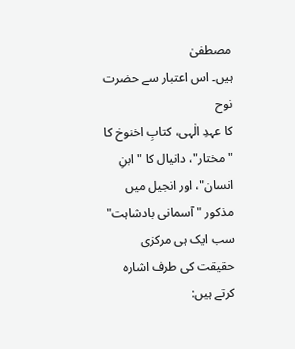مصطفیٰ
ہیں۔ اس اعتبار سے حضرت نوح
کا عہدِ الٰہی، کتابِ اخنوخ کا "مختار"، دانیال کا "ابنِ انسان"، اور انجیل میں مذکور "آسمانی بادشاہت" سب ایک ہی مرکزی حقیقت کی طرف اشارہ کرتے ہیں: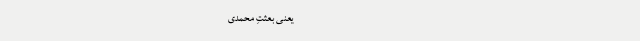یعنی بعثتِ محمدی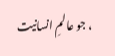، جو عالمِ انسانیت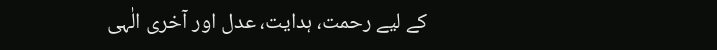کے لیے رحمت، ہدایت، عدل اور آخری الٰہی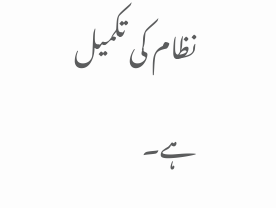نظام کی تکمیل ہے۔